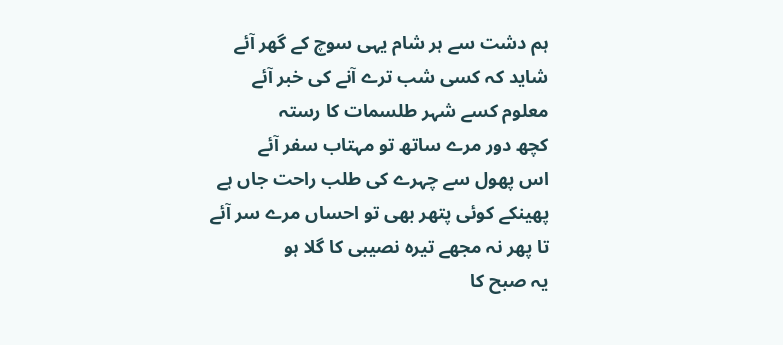ہم دشت سے ہر شام یہی سوچ کے گھر آئے
شاید کہ کسی شب ترے آنے کی خبر آئے
معلوم کسے شہر طلسمات کا رستہ
کچھ دور مرے ساتھ تو مہتاب سفر آئے
اس پھول سے چہرے کی طلب راحت جاں ہے
پھینکے کوئی پتھر بھی تو احساں مرے سر آئے
تا پھر نہ مجھے تیرہ نصیبی کا گلا ہو
یہ صبح کا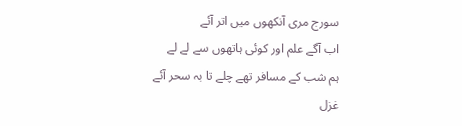سورج مری آنکھوں میں اتر آئے
اب آگے علم اور کوئی ہاتھوں سے لے لے
ہم شب کے مسافر تھے چلے تا بہ سحر آئے
غزل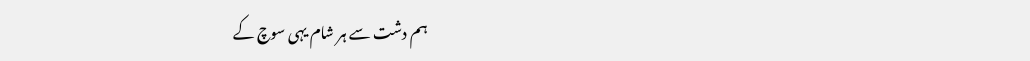ہم دشت سے ہر شام یہی سوچ کے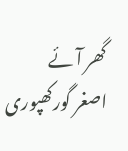گھر آئے
اصغر گورکھپوری